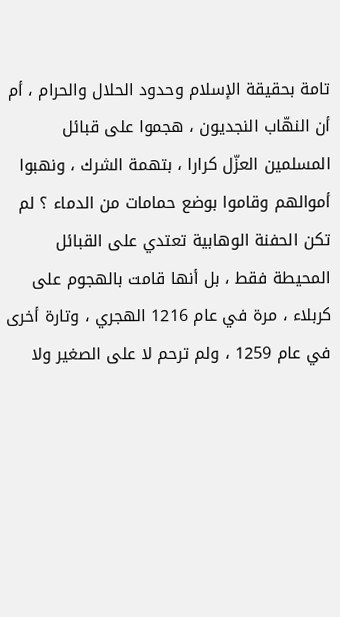تامة بحقيقة الإسلام وحدود الحلال والحرام ، أم أن النهّاب النجديون ، هجموا على قبائل المسلمين العزّل كرارا ، بتهمة الشرك ، ونهبوا أموالهم وقاموا بوضع حمامات من الدماء ؟ لم تكن الحفنة الوهابية تعتدي على القبائل المحيطة فقط ، بل أنها قامت بالهجوم على كربلاء ، مرة في عام 1216 الهجري ، وتارة أخرى في عام 1259 ، ولم ترحم لا على الصغير ولا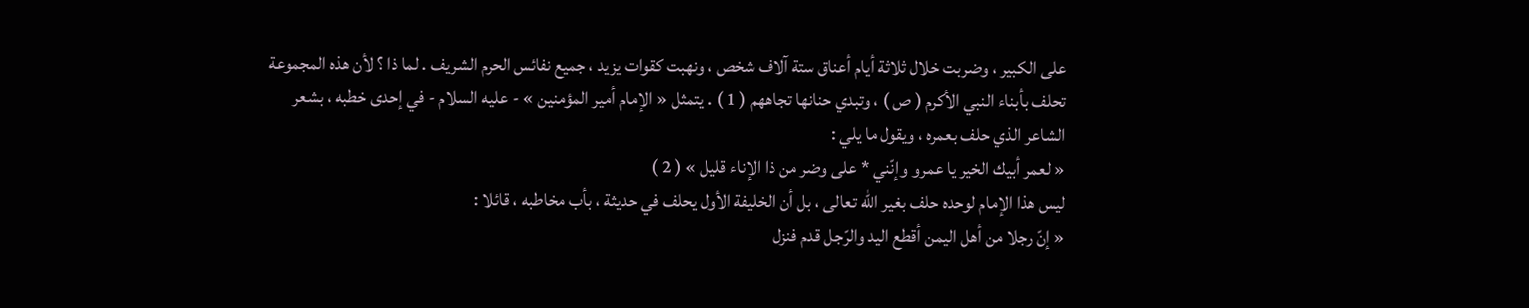على الكبير ، وضربت خلال ثلاثة أيام أعناق ستة آلاف شخص ، ونهبت كقوات يزيد ، جميع نفائس الحرم الشريف . لما ذا ؟ لأن هذه المجموعة تحلف بأبناء النبي الأكرم ( ص ) ، وتبدي حنانها تجاههم ( 1 ) . يتمثل « الإمام أمير المؤمنين » - عليه السلام - في إحدى خطبه ، بشعر الشاعر الذي حلف بعمره ، ويقول ما يلي :
« لعمر أبيك الخير يا عمرو وإنّني * على وضر من ذا الإناء قليل » ( 2 )
ليس هذا الإمام لوحده حلف بغير الله تعالى ، بل أن الخليفة الأول يحلف في حديثة ، بأب مخاطبه ، قائلا :
« إنّ رجلا من أهل اليمن أقطع اليد والرّجل قدم فنزل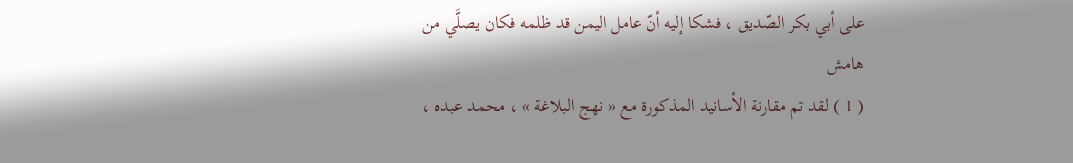على أبي بكر الصّديق ، فشكا إليه أنّ عامل اليمن قد ظلمه فكان يصلَّي من
هامش
( 1 ) لقد تم مقارنة الأسانيد المذكورة مع « نهج البلاغة » ، محمد عبده ،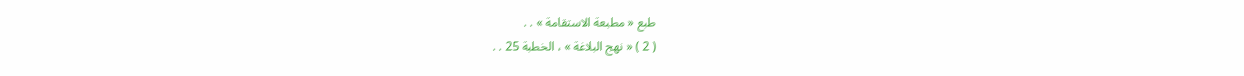طبع « مطبعة الاستقامة » . .
( 2 ) « نهج البلاغة » ، الخطبة 25 . .